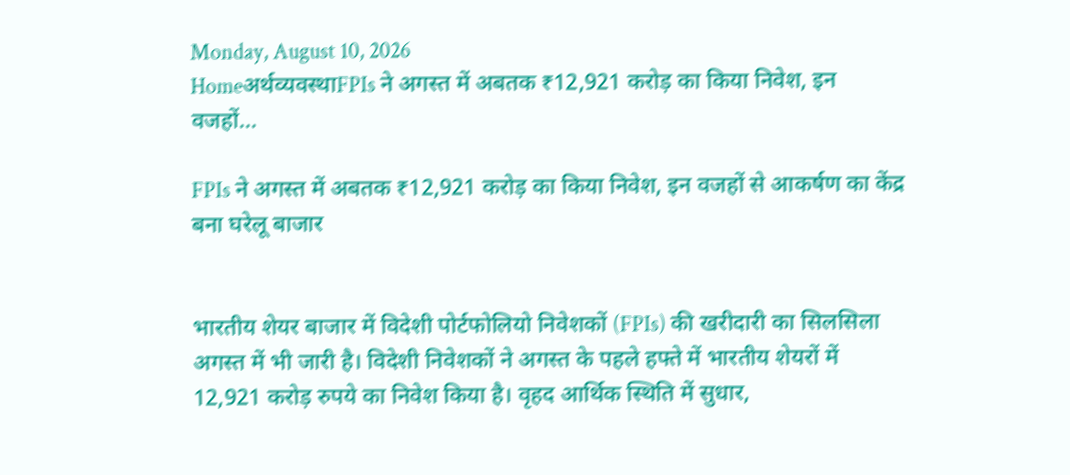Monday, August 10, 2026
Homeअर्थव्यवस्थाFPIs ने अगस्त में अबतक ₹12,921 करोड़ का किया निवेश, इन वजहों...

FPIs ने अगस्त में अबतक ₹12,921 करोड़ का किया निवेश, इन वजहों से आकर्षण का केंद्र बना घरेलू बाजार


भारतीय शेयर बाजार में विदेशी पोर्टफोलियो निवेशकों (FPIs) की खरीदारी का सिलसिला अगस्त में भी जारी है। विदेशी निवेशकों ने अगस्त के पहले हफ्ते में भारतीय शेयरों में 12,921 करोड़ रुपये का निवेश किया है। वृहद आर्थिक स्थिति में सुधार,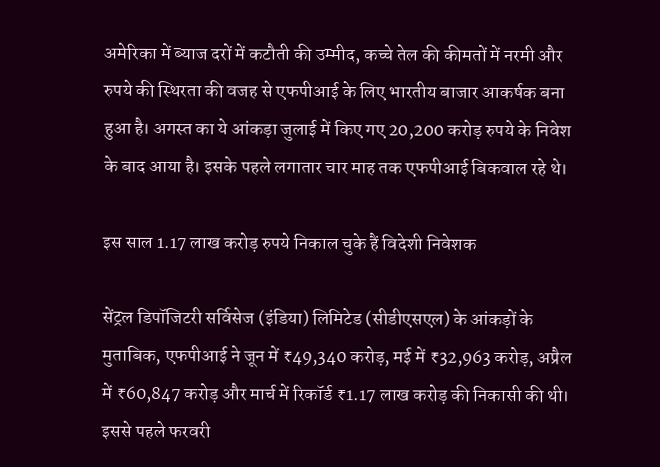अमेरिका में ब्याज दरों में कटौती की उम्मीद, कच्चे तेल की कीमतों में नरमी और रुपये की स्थिरता की वजह से एफपीआई के लिए भारतीय बाजार आकर्षक बना हुआ है। अगस्त का ये आंकड़ा जुलाई में किए गए 20,200 करोड़ रुपये के निवेश के बाद आया है। इसके पहले लगातार चार माह तक एफपीआई बिकवाल रहे थे।

इस साल 1.17 लाख करोड़ रुपये निकाल चुके हैं विदेशी निवेशक

सेंट्रल डिपॉजिटरी सर्विसेज (इंडिया) लिमिटेड (सीडीएसएल) के आंकड़ों के मुताबिक, एफपीआई ने जून में ₹49,340 करोड़, मई में ₹32,963 करोड़, अप्रैल में ₹60,847 करोड़ और मार्च में रिकॉर्ड ₹1.17 लाख करोड़ की निकासी की थी। इससे पहले फरवरी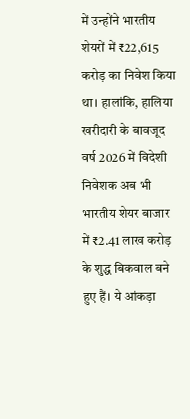में उन्होंने भारतीय शेयरों में ₹22,615 करोड़ का निवेश किया था। हालांकि, हालिया खरीदारी के बावजूद वर्ष 2026 में विदेशी निवेशक अब भी भारतीय शेयर बाजार में ₹2.41 लाख करोड़ के शुद्ध बिकवाल बने हुए हैं। ये आंकड़ा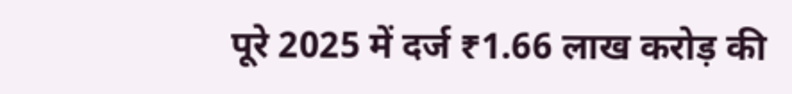पूरे 2025 में दर्ज ₹1.66 लाख करोड़ की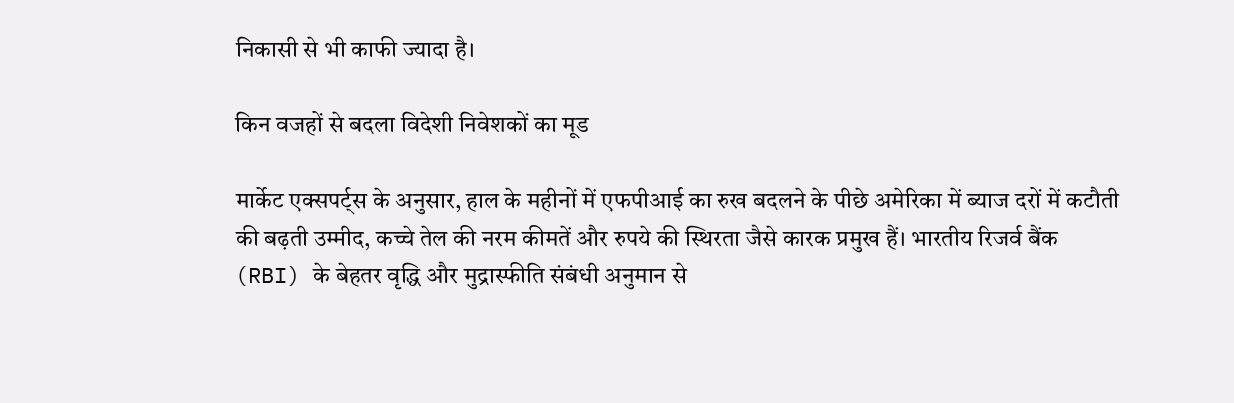निकासी से भी काफी ज्यादा है।

किन वजहों से बदला विदेशी निवेशकों का मूड

मार्केट एक्सपर्ट्स के अनुसार, हाल के महीनों में एफपीआई का रुख बदलने के पीछे अमेरिका में ब्याज दरों में कटौती की बढ़ती उम्मीद, कच्चे तेल की नरम कीमतें और रुपये की स्थिरता जैसे कारक प्रमुख हैं। भारतीय रिजर्व बैंक (RBI) के बेहतर वृद्धि और मुद्रास्फीति संबंधी अनुमान से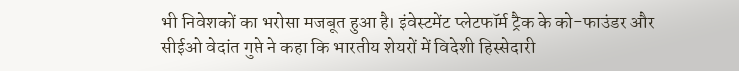भी निवेशकों का भरोसा मजबूत हुआ है। इंवेस्टमेंट प्लेटफॉर्म ट्रैक के को-फाउंडर और सीईओ वेदांत गुप्ते ने कहा कि भारतीय शेयरों में विदेशी हिस्सेदारी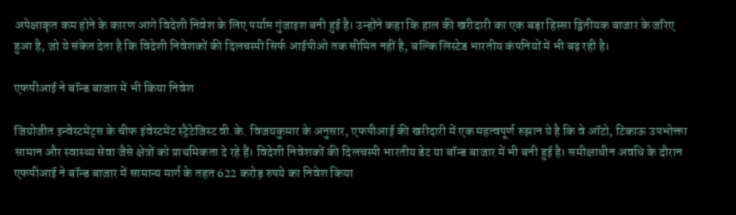अपेक्षाकृत कम होने के कारण आगे विदेशी निवेश के लिए पर्याप्त गुंजाइश बनी हुई है। उन्होंने कहा कि हाल की खरीदारी का एक बड़ा हिस्सा द्वितीयक बाजार के जरिए हुआ है, जो ये संकेत देता है कि विदेशी निवेशकों की दिलचस्पी सिर्फ आईपीओ तक सीमित नहीं है, बल्कि लिस्टेड भारतीय कंपनियों में भी बढ़ रही है।

एफपीआई ने बॉन्ड बाजार में भी किया निवेश

जियोजीत इन्वेस्टमेंट्स के चीफ इंवेस्टमेंट स्ट्रैटेजिस्ट वी.के. विजयकुमार के अनुसार, एफपीआई की खरीदारी में एक महत्वपूर्ण रुझान ये है कि वे ऑटो, टिकाऊ उपभोक्ता सामान और स्वास्थ्य सेवा जैसे क्षेत्रों को प्राथमिकता दे रहे हैं। विदेशी निवेशकों की दिलचस्पी भारतीय डेट या बॉन्ड बाजार में भी बनी हुई है। समीक्षाधीन अवधि के दौरान एफपीआई ने बॉन्ड बाजार में सामान्य मार्ग के तहत 622 करोड़ रुपये का निवेश किया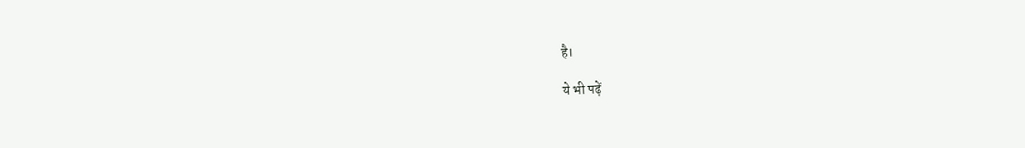है।

ये भी पढ़ें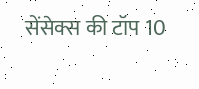सेंसेक्स की टॉप 10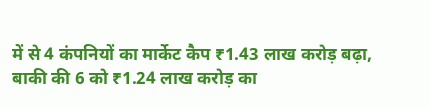में से 4 कंपनियों का मार्केट कैप ₹1.43 लाख करोड़ बढ़ा, बाकी की 6 को ₹1.24 लाख करोड़ का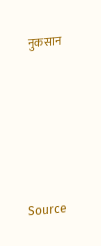नुकसान







Source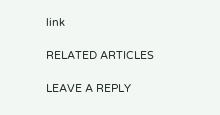link

RELATED ARTICLES

LEAVE A REPLY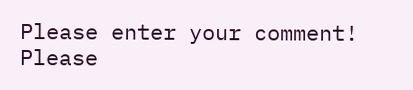Please enter your comment!
Please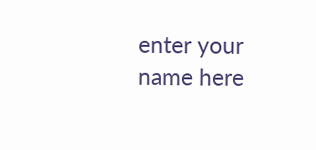enter your name here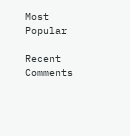Most Popular

Recent Comments